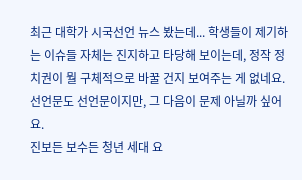최근 대학가 시국선언 뉴스 봤는데... 학생들이 제기하는 이슈들 자체는 진지하고 타당해 보이는데, 정작 정치권이 뭘 구체적으로 바꿀 건지 보여주는 게 없네요. 선언문도 선언문이지만, 그 다음이 문제 아닐까 싶어요.
진보든 보수든 청년 세대 요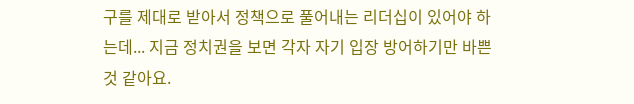구를 제대로 받아서 정책으로 풀어내는 리더십이 있어야 하는데... 지금 정치권을 보면 각자 자기 입장 방어하기만 바쁜 것 같아요.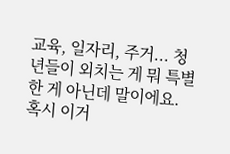교육, 일자리, 주거... 청년들이 외치는 게 뭐 특별한 게 아닌데 말이에요. 혹시 이거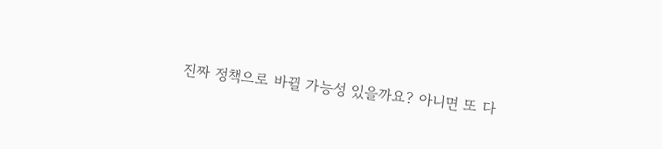진짜 정책으로 바뀔 가능성 있을까요? 아니면 또 다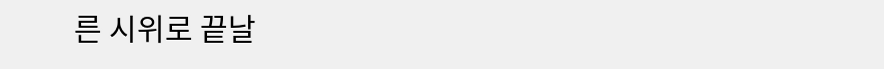른 시위로 끝날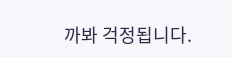까봐 걱정됩니다.